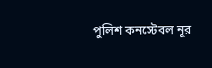পুলিশ কনস্টেবল নূর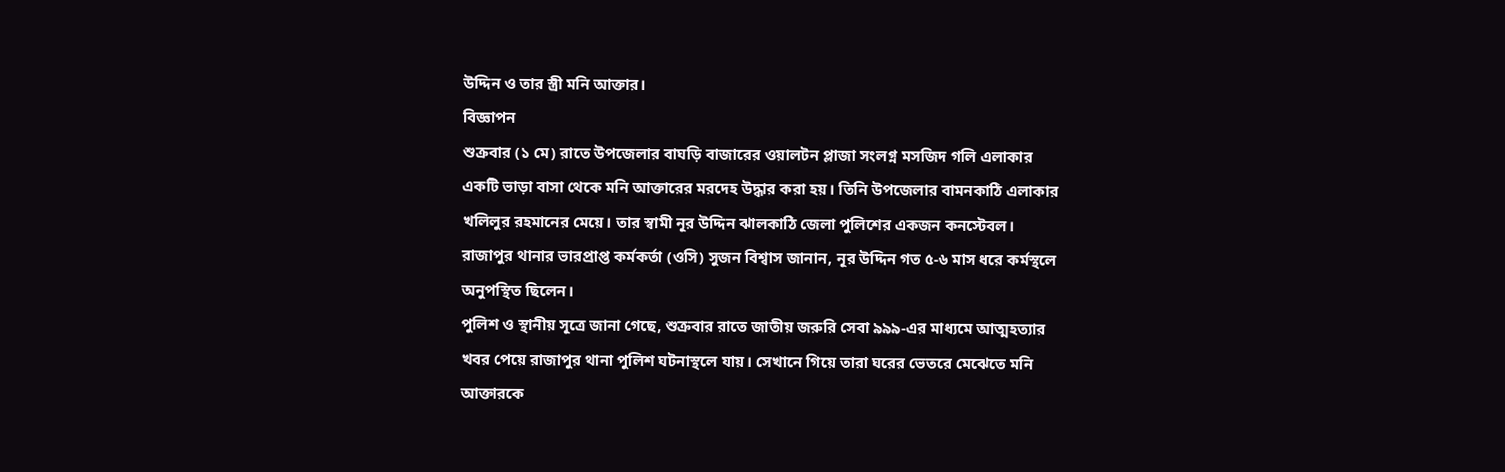উদ্দিন ও তার স্ত্রী মনি আক্তার।
বিজ্ঞাপন
শুক্রবার (১ মে) রাতে উপজেলার বাঘড়ি বাজারের ওয়ালটন প্লাজা সংলগ্ন মসজিদ গলি এলাকার একটি ভাড়া বাসা থেকে মনি আক্তারের মরদেহ উদ্ধার করা হয়। তিনি উপজেলার বামনকাঠি এলাকার খলিলুর রহমানের মেয়ে। তার স্বামী নূর উদ্দিন ঝালকাঠি জেলা পুলিশের একজন কনস্টেবল।
রাজাপুর থানার ভারপ্রাপ্ত কর্মকর্তা (ওসি) সুজন বিশ্বাস জানান, নূর উদ্দিন গত ৫-৬ মাস ধরে কর্মস্থলে অনুপস্থিত ছিলেন।
পুলিশ ও স্থানীয় সূত্রে জানা গেছে, শুক্রবার রাতে জাতীয় জরুরি সেবা ৯৯৯-এর মাধ্যমে আত্মহত্যার খবর পেয়ে রাজাপুর থানা পুলিশ ঘটনাস্থলে যায়। সেখানে গিয়ে তারা ঘরের ভেতরে মেঝেতে মনি আক্তারকে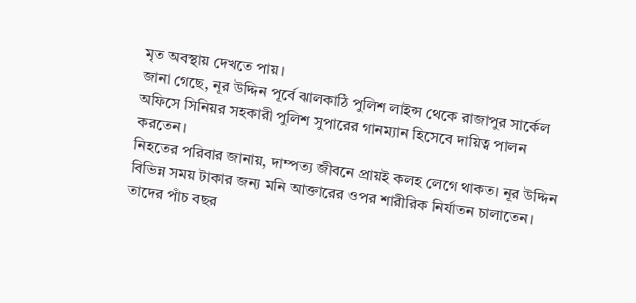মৃত অবস্থায় দেখতে পায়।
জানা গেছে, নূর উদ্দিন পূর্বে ঝালকাঠি পুলিশ লাইন্স থেকে রাজাপুর সার্কেল অফিসে সিনিয়র সহকারী পুলিশ সুপারের গানম্যান হিসেবে দায়িত্ব পালন করতেন।
নিহতের পরিবার জানায়, দাম্পত্য জীবনে প্রায়ই কলহ লেগে থাকত। নূর উদ্দিন বিভিন্ন সময় টাকার জন্য মনি আক্তারের ওপর শারীরিক নির্যাতন চালাতেন। তাদের পাঁচ বছর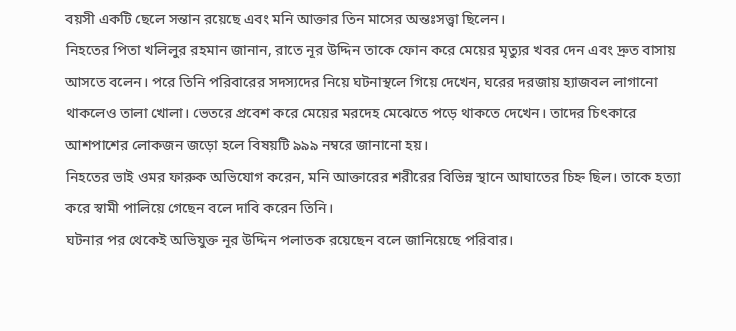বয়সী একটি ছেলে সন্তান রয়েছে এবং মনি আক্তার তিন মাসের অন্তঃসত্ত্বা ছিলেন।
নিহতের পিতা খলিলুর রহমান জানান, রাতে নূর উদ্দিন তাকে ফোন করে মেয়ের মৃত্যুর খবর দেন এবং দ্রুত বাসায় আসতে বলেন। পরে তিনি পরিবারের সদস্যদের নিয়ে ঘটনাস্থলে গিয়ে দেখেন, ঘরের দরজায় হ্যাজবল লাগানো থাকলেও তালা খোলা। ভেতরে প্রবেশ করে মেয়ের মরদেহ মেঝেতে পড়ে থাকতে দেখেন। তাদের চিৎকারে আশপাশের লোকজন জড়ো হলে বিষয়টি ৯৯৯ নম্বরে জানানো হয়।
নিহতের ভাই ওমর ফারুক অভিযোগ করেন, মনি আক্তারের শরীরের বিভিন্ন স্থানে আঘাতের চিহ্ন ছিল। তাকে হত্যা করে স্বামী পালিয়ে গেছেন বলে দাবি করেন তিনি।
ঘটনার পর থেকেই অভিযুক্ত নূর উদ্দিন পলাতক রয়েছেন বলে জানিয়েছে পরিবার।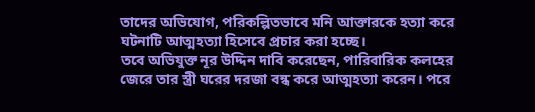তাদের অভিযোগ, পরিকল্পিতভাবে মনি আক্তারকে হত্যা করে ঘটনাটি আত্মহত্যা হিসেবে প্রচার করা হচ্ছে।
তবে অভিযুক্ত নূর উদ্দিন দাবি করেছেন, পারিবারিক কলহের জেরে তার স্ত্রী ঘরের দরজা বন্ধ করে আত্মহত্যা করেন। পরে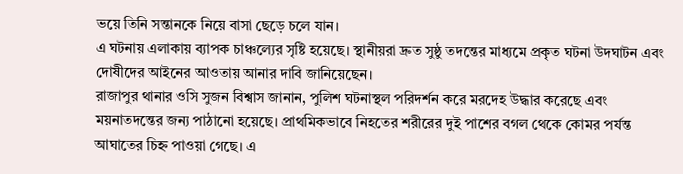ভয়ে তিনি সন্তানকে নিয়ে বাসা ছেড়ে চলে যান।
এ ঘটনায় এলাকায় ব্যাপক চাঞ্চল্যের সৃষ্টি হয়েছে। স্থানীয়রা দ্রুত সুষ্ঠু তদন্তের মাধ্যমে প্রকৃত ঘটনা উদঘাটন এবং দোষীদের আইনের আওতায় আনার দাবি জানিয়েছেন।
রাজাপুর থানার ওসি সুজন বিশ্বাস জানান, পুলিশ ঘটনাস্থল পরিদর্শন করে মরদেহ উদ্ধার করেছে এবং ময়নাতদন্তের জন্য পাঠানো হয়েছে। প্রাথমিকভাবে নিহতের শরীরের দুই পাশের বগল থেকে কোমর পর্যন্ত আঘাতের চিহ্ন পাওয়া গেছে। এ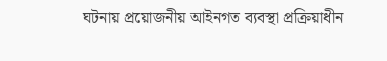ঘটনায় প্রয়োজনীয় আইনগত ব্যবস্থা প্রক্রিয়াধীন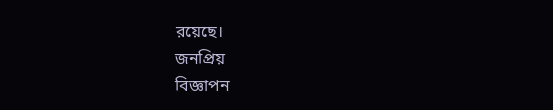রয়েছে।
জনপ্রিয়
বিজ্ঞাপন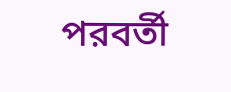পরবর্তী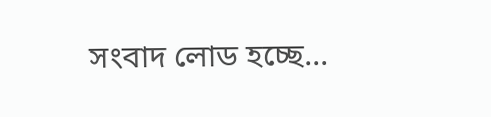সংবাদ লোড হচ্ছে...